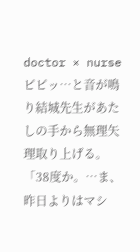doctor × nurse
ピピッ…と音が鳴り結城先生があたしの手から無理矢理取り上げる。
「38度か。…ま、昨日よりはマシ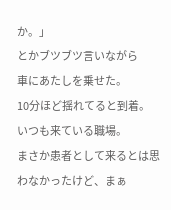か。」
とかブツブツ言いながら
車にあたしを乗せた。
10分ほど揺れてると到着。
いつも来ている職場。
まさか患者として来るとは思わなかったけど、まぁ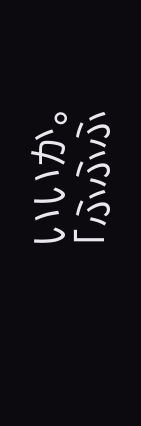いいか。
「ふふふ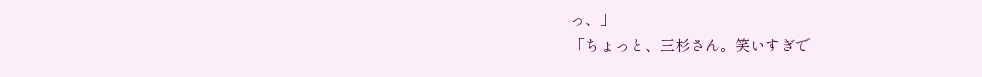っ、」
「ちょっと、三杉さん。笑いすぎで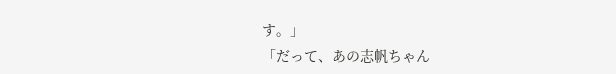す。」
「だって、あの志帆ちゃん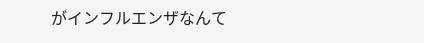がインフルエンザなんて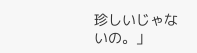珍しいじゃないの。」